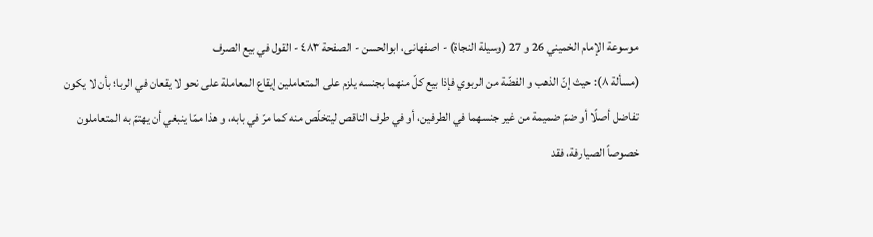موسوعة الإمام الخميني 26 و 27 (وسيلة النجاة) - اصفهانى، ابوالحسن - الصفحة ٤٨٣ - القول في بيع الصرف
(مسألة ٨): حيث إنّ الذهب و الفضّة من الربوي فإذا بيع كلّ منهما بجنسه يلزم على المتعاملين إيقاع المعاملة على نحو لا يقعان في الربا؛ بأن لا يكون تفاضل أصلًا أو ضمّ ضميمة من غير جنسهما في الطرفين، أو في طرف الناقص ليتخلّص منه كما مرّ في بابه، و هذا ممّا ينبغي أن يهتمّ به المتعاملون خصوصاً الصيارفة، فقد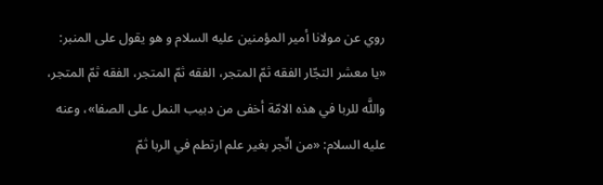روي عن مولانا أمير المؤمنين عليه السلام و هو يقول على المنبر: «يا معشر التجّار الفقه ثمّ المتجر، الفقه ثمّ المتجر، الفقه ثمّ المتجر، واللَّه للربا في هذه الامّة أخفى من دبيب النمل على الصفا»، وعنه عليه السلام: «من اتّجر بغير علم ارتطم في الربا ثمّ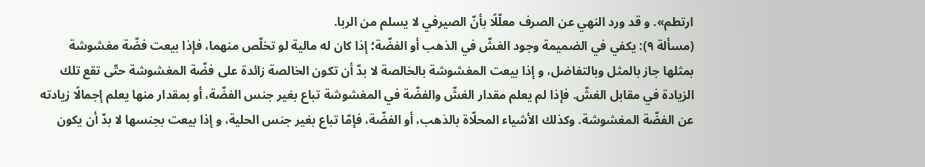ارتطم». و قد ورد النهي عن الصرف معلّلًا بأنّ الصيرفي لا يسلم من الربا.
(مسألة ٩): يكفي في الضميمة وجود الغشّ في الذهب أو الفضّة؛ إذا كان له مالية لو تخلّص منهما، فإذا بيعت فضّة مغشوشة بمثلها جاز بالمثل وبالتفاضل، و إذا بيعت المغشوشة بالخالصة لا بدّ أن تكون الخالصة زائدة على فضّة المغشوشة حتّى تقع تلك الزيادة في مقابل الغشّ. فإذا لم يعلم مقدار الغشّ والفضّة في المغشوشة تباع بغير جنس الفضّة، أو بمقدار منها يعلم إجمالًا زيادته عن الفضّة المغشوشة. وكذلك الأشياء المحلّاة بالذهب، أو الفضّة، فإمّا تباع بغير جنس الحلية، و إذا بيعت بجنسها لا بدّ أن يكون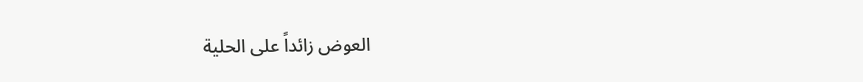العوض زائداً على الحلية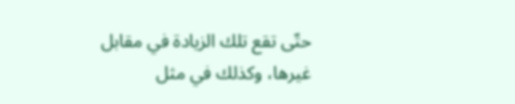حتّى تقع تلك الزيادة في مقابل غيرها، وكذلك في مثل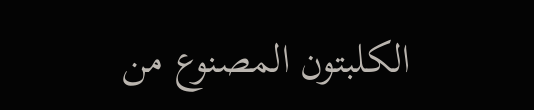الكلبتون المصنوع من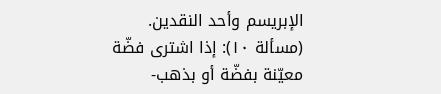الإبريسم وأحد النقدين.
(مسألة ١٠): إذا اشترى فضّة معيّنة بفضّة أو بذهب-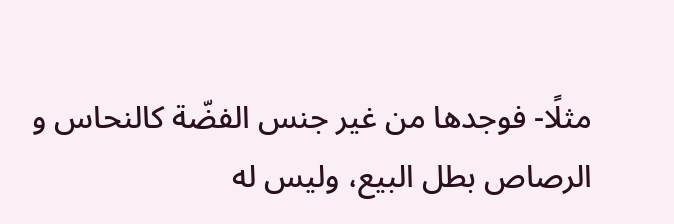مثلًا- فوجدها من غير جنس الفضّة كالنحاس و الرصاص بطل البيع، وليس له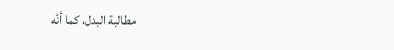مطالبة البدل، كما أنّه